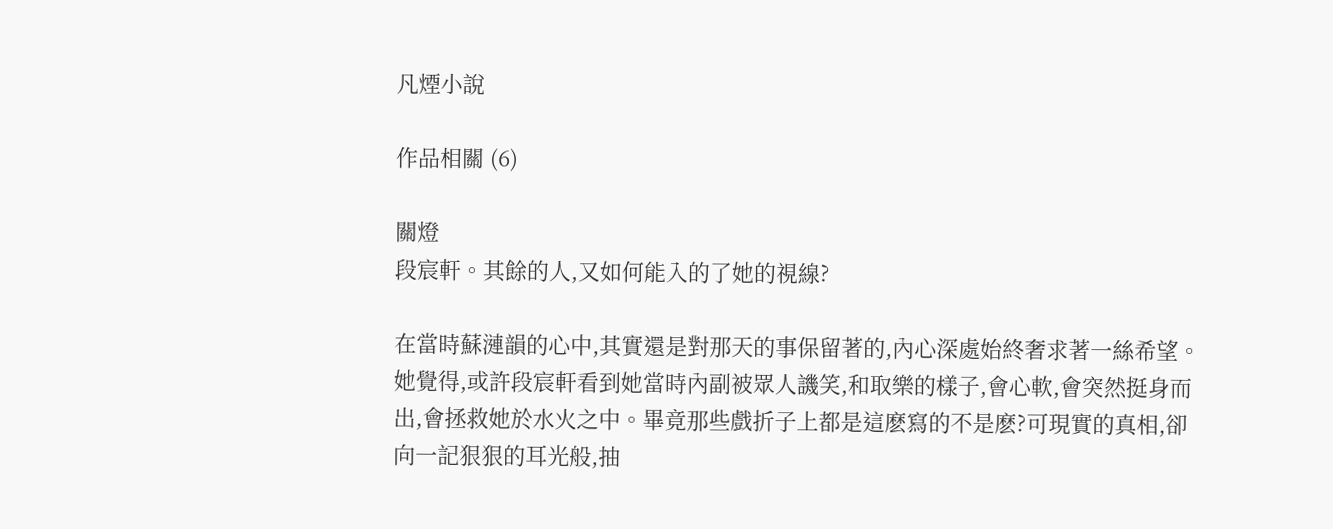凡煙小說

作品相關 (6)

關燈
段宸軒。其餘的人,又如何能入的了她的視線?

在當時蘇漣韻的心中,其實還是對那天的事保留著的,內心深處始終奢求著一絲希望。她覺得,或許段宸軒看到她當時內副被眾人譏笑,和取樂的樣子,會心軟,會突然挺身而出,會拯救她於水火之中。畢竟那些戲折子上都是這麽寫的不是麽?可現實的真相,卻向一記狠狠的耳光般,抽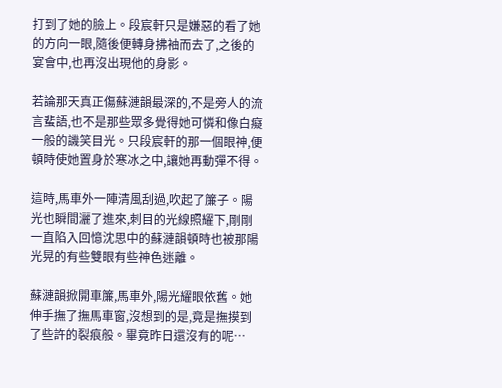打到了她的臉上。段宸軒只是嫌惡的看了她的方向一眼,隨後便轉身拂袖而去了,之後的宴會中,也再沒出現他的身影。

若論那天真正傷蘇漣韻最深的,不是旁人的流言蜚語,也不是那些眾多覺得她可憐和像白癡一般的譏笑目光。只段宸軒的那一個眼神,便頓時使她置身於寒冰之中,讓她再動彈不得。

這時,馬車外一陣清風刮過,吹起了簾子。陽光也瞬間灑了進來,刺目的光線照耀下,剛剛一直陷入回憶沈思中的蘇漣韻頓時也被那陽光晃的有些雙眼有些神色迷離。

蘇漣韻掀開車簾,馬車外,陽光耀眼依舊。她伸手撫了撫馬車窗,沒想到的是,竟是撫摸到了些許的裂痕般。畢竟昨日還沒有的呢…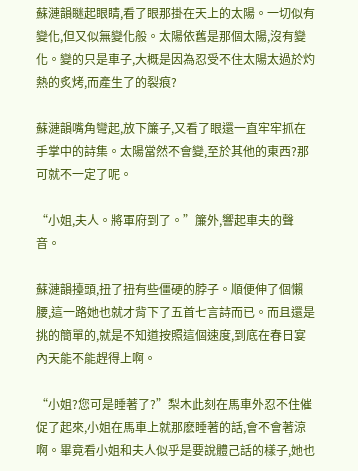蘇漣韻瞇起眼睛,看了眼那掛在天上的太陽。一切似有變化,但又似無變化般。太陽依舊是那個太陽,沒有變化。變的只是車子,大概是因為忍受不住太陽太過於灼熱的炙烤,而產生了的裂痕?

蘇漣韻嘴角彎起,放下簾子,又看了眼還一直牢牢抓在手掌中的詩集。太陽當然不會變,至於其他的東西?那可就不一定了呢。

“小姐,夫人。將軍府到了。”簾外,響起車夫的聲音。

蘇漣韻擡頭,扭了扭有些僵硬的脖子。順便伸了個懶腰,這一路她也就才背下了五首七言詩而已。而且還是挑的簡單的,就是不知道按照這個速度,到底在春日宴內天能不能趕得上啊。

“小姐?您可是睡著了?”梨木此刻在馬車外忍不住催促了起來,小姐在馬車上就那麽睡著的話,會不會著涼啊。畢竟看小姐和夫人似乎是要說體己話的樣子,她也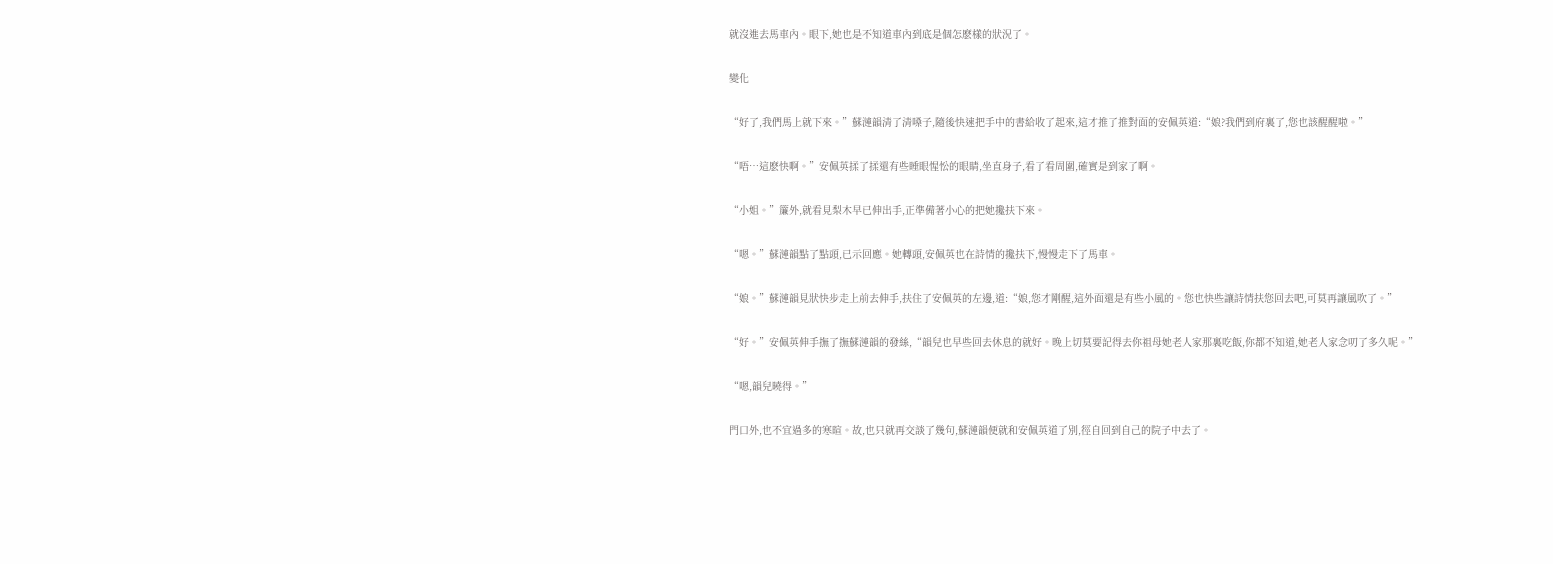就沒進去馬車內。眼下,她也是不知道車內到底是個怎麽樣的狀況了。

變化

“好了,我們馬上就下來。”蘇漣韻清了清嗓子,隨後快速把手中的書給收了起來,這才推了推對面的安佩英道:“娘?我們到府裏了,您也該醒醒啦。”

“唔…這麽快啊。”安佩英揉了揉還有些睡眼惺忪的眼睛,坐直身子,看了看周圍,確實是到家了啊。

“小姐。”簾外,就看見梨木早已伸出手,正準備著小心的把她攙扶下來。

“嗯。”蘇漣韻點了點頭,已示回應。她轉頭,安佩英也在詩情的攙扶下,慢慢走下了馬車。

“娘。”蘇漣韻見狀快步走上前去伸手,扶住了安佩英的左邊,道:“娘,您才剛醒,這外面還是有些小風的。您也快些讓詩情扶您回去吧,可莫再讓風吹了。”

“好。”安佩英伸手撫了撫蘇漣韻的發絲,“韻兒也早些回去休息的就好。晚上切莫要記得去你祖母她老人家那裏吃飯,你都不知道,她老人家念叨了多久呢。”

“嗯,韻兒曉得。”

門口外,也不宜過多的寒暄。故,也只就再交談了幾句,蘇漣韻便就和安佩英道了別,徑自回到自己的院子中去了。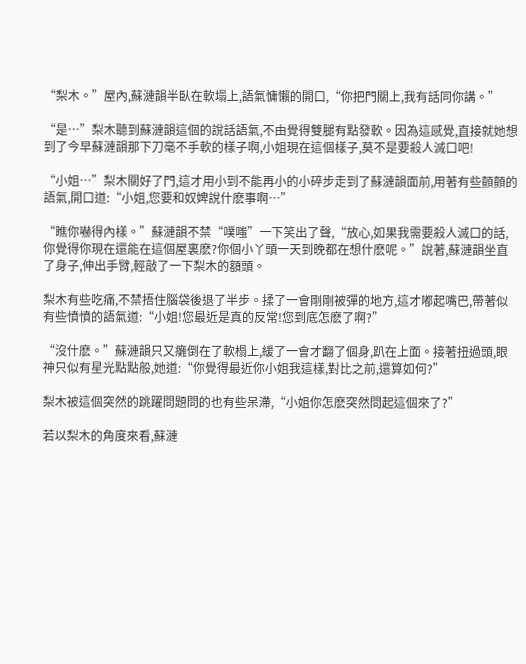“梨木。”屋內,蘇漣韻半臥在軟塌上,語氣慵懶的開口,“你把門關上,我有話同你講。”

“是…”梨木聽到蘇漣韻這個的說話語氣,不由覺得雙腿有點發軟。因為這感覺,直接就她想到了今早蘇漣韻那下刀毫不手軟的樣子啊,小姐現在這個樣子,莫不是要殺人滅口吧!

“小姐…”梨木關好了門,這才用小到不能再小的小碎步走到了蘇漣韻面前,用著有些顫顫的語氣,開口道:“小姐,您要和奴婢說什麽事啊…”

“瞧你嚇得內樣。”蘇漣韻不禁“噗嗤”一下笑出了聲,“放心,如果我需要殺人滅口的話,你覺得你現在還能在這個屋裏麽?你個小丫頭一天到晚都在想什麽呢。”說著,蘇漣韻坐直了身子,伸出手臂,輕敲了一下梨木的額頭。

梨木有些吃痛,不禁捂住腦袋後退了半步。揉了一會剛剛被彈的地方,這才嘟起嘴巴,帶著似有些憤憤的語氣道:“小姐!您最近是真的反常!您到底怎麽了啊?”

“沒什麽。”蘇漣韻只又癱倒在了軟榻上,緩了一會才翻了個身,趴在上面。接著扭過頭,眼神只似有星光點點般,她道:“你覺得最近你小姐我這樣,對比之前,還算如何?”

梨木被這個突然的跳躍問題問的也有些呆滯,“小姐你怎麽突然問起這個來了?”

若以梨木的角度來看,蘇漣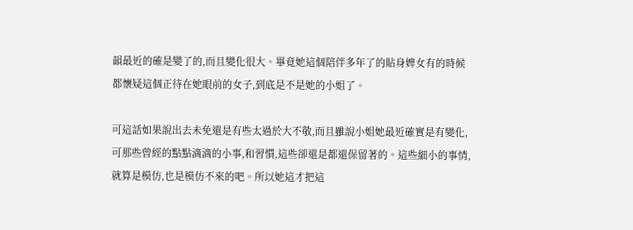韻最近的確是變了的,而且變化很大。畢竟她這個陪伴多年了的貼身婢女有的時候都懷疑這個正待在她眼前的女子,到底是不是她的小姐了。

可這話如果說出去未免還是有些太過於大不敬,而且雖說小姐她最近確實是有變化,可那些曾經的點點滴滴的小事,和習慣,這些卻還是都還保留著的。這些細小的事情,就算是模仿,也是模仿不來的吧。所以她這才把這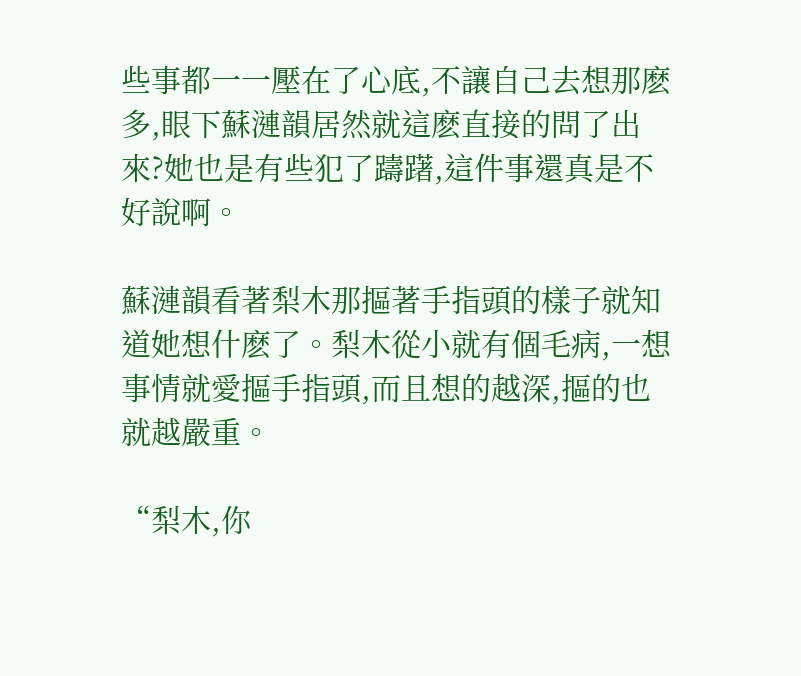些事都一一壓在了心底,不讓自己去想那麽多,眼下蘇漣韻居然就這麽直接的問了出來?她也是有些犯了躊躇,這件事還真是不好說啊。

蘇漣韻看著梨木那摳著手指頭的樣子就知道她想什麽了。梨木從小就有個毛病,一想事情就愛摳手指頭,而且想的越深,摳的也就越嚴重。

“梨木,你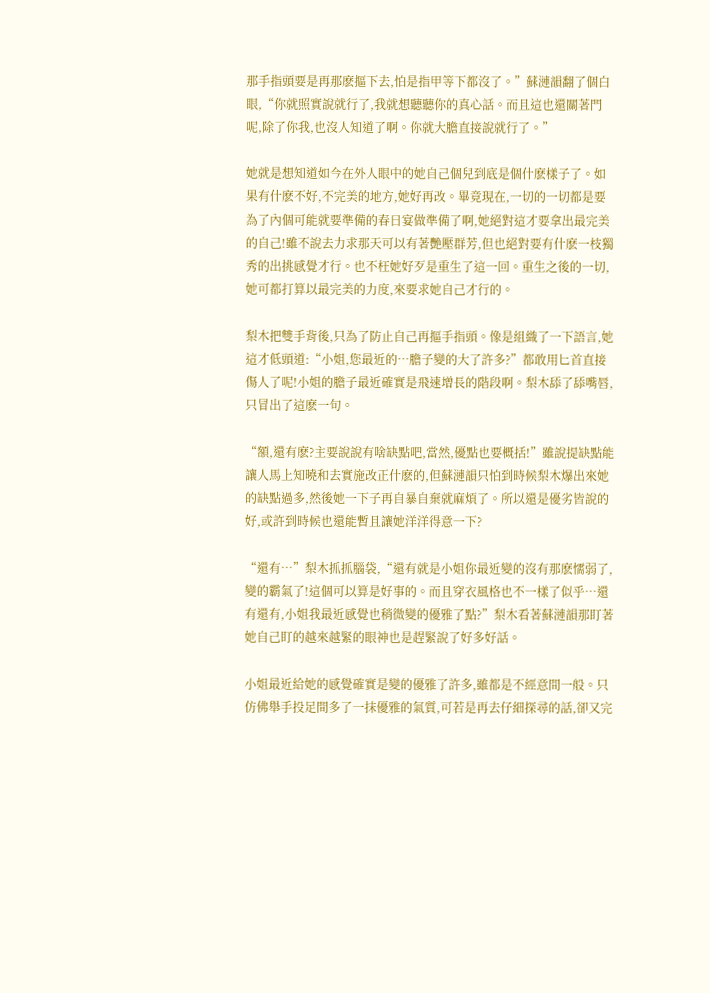那手指頭要是再那麽摳下去,怕是指甲等下都沒了。”蘇漣韻翻了個白眼,“你就照實說就行了,我就想聽聽你的真心話。而且這也還關著門呢,除了你我,也沒人知道了啊。你就大膽直接說就行了。”

她就是想知道如今在外人眼中的她自己個兒到底是個什麽樣子了。如果有什麽不好,不完美的地方,她好再改。畢竟現在,一切的一切都是要為了內個可能就要準備的春日宴做準備了啊,她絕對這才要拿出最完美的自己!雖不說去力求那天可以有著艷壓群芳,但也絕對要有什麽一枝獨秀的出挑感覺才行。也不枉她好歹是重生了這一回。重生之後的一切,她可都打算以最完美的力度,來要求她自己才行的。

梨木把雙手背後,只為了防止自己再摳手指頭。像是組織了一下語言,她這才低頭道:“小姐,您最近的…膽子變的大了許多?”都敢用匕首直接傷人了呢!小姐的膽子最近確實是飛速增長的階段啊。梨木舔了舔嘴唇,只冒出了這麽一句。

“額,還有麽?主要說說有啥缺點吧,當然,優點也要概括!”雖說提缺點能讓人馬上知曉和去實施改正什麽的,但蘇漣韻只怕到時候梨木爆出來她的缺點過多,然後她一下子再自暴自棄就麻煩了。所以還是優劣皆說的好,或許到時候也還能暫且讓她洋洋得意一下?

“還有…”梨木抓抓腦袋,“還有就是小姐你最近變的沒有那麽懦弱了,變的霸氣了!這個可以算是好事的。而且穿衣風格也不一樣了似乎…還有還有,小姐我最近感覺也稍微變的優雅了點?”梨木看著蘇漣韻那盯著她自己盯的越來越緊的眼神也是趕緊說了好多好話。

小姐最近給她的感覺確實是變的優雅了許多,雖都是不經意間一般。只仿佛舉手投足間多了一抹優雅的氣質,可若是再去仔細探尋的話,卻又完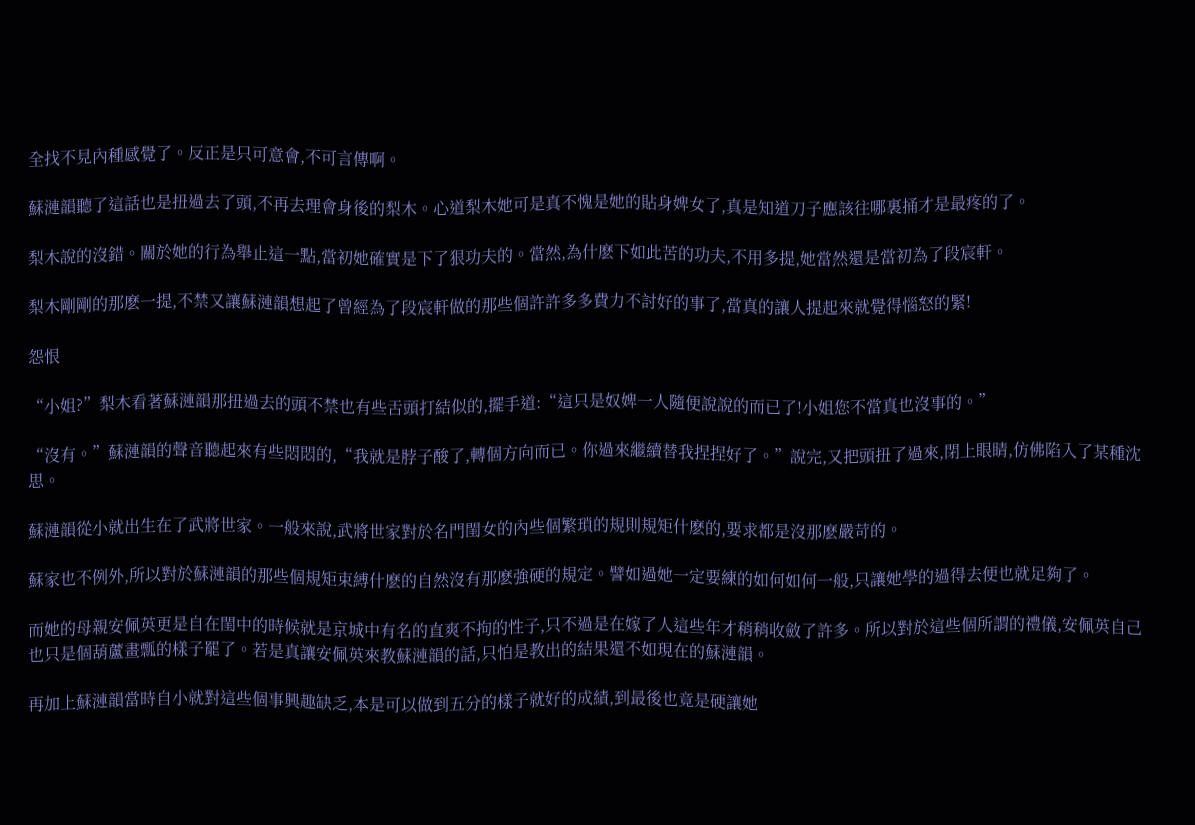全找不見內種感覺了。反正是只可意會,不可言傳啊。

蘇漣韻聽了這話也是扭過去了頭,不再去理會身後的梨木。心道梨木她可是真不愧是她的貼身婢女了,真是知道刀子應該往哪裏捅才是最疼的了。

梨木說的沒錯。關於她的行為舉止這一點,當初她確實是下了狠功夫的。當然,為什麽下如此苦的功夫,不用多提,她當然還是當初為了段宸軒。

梨木剛剛的那麽一提,不禁又讓蘇漣韻想起了曾經為了段宸軒做的那些個許許多多費力不討好的事了,當真的讓人提起來就覺得惱怒的緊!

怨恨

“小姐?”梨木看著蘇漣韻那扭過去的頭不禁也有些舌頭打結似的,擺手道:“這只是奴婢一人隨便說說的而已了!小姐您不當真也沒事的。”

“沒有。”蘇漣韻的聲音聽起來有些悶悶的,“我就是脖子酸了,轉個方向而已。你過來繼續替我捏捏好了。”說完,又把頭扭了過來,閉上眼睛,仿佛陷入了某種沈思。

蘇漣韻從小就出生在了武將世家。一般來說,武將世家對於名門閨女的內些個繁瑣的規則規矩什麽的,要求都是沒那麽嚴苛的。

蘇家也不例外,所以對於蘇漣韻的那些個規矩束縛什麽的自然沒有那麽強硬的規定。譬如過她一定要練的如何如何一般,只讓她學的過得去便也就足夠了。

而她的母親安佩英更是自在閨中的時候就是京城中有名的直爽不拘的性子,只不過是在嫁了人這些年才稍稍收斂了許多。所以對於這些個所謂的禮儀,安佩英自己也只是個葫蘆畫瓢的樣子罷了。若是真讓安佩英來教蘇漣韻的話,只怕是教出的結果還不如現在的蘇漣韻。

再加上蘇漣韻當時自小就對這些個事興趣缺乏,本是可以做到五分的樣子就好的成績,到最後也竟是硬讓她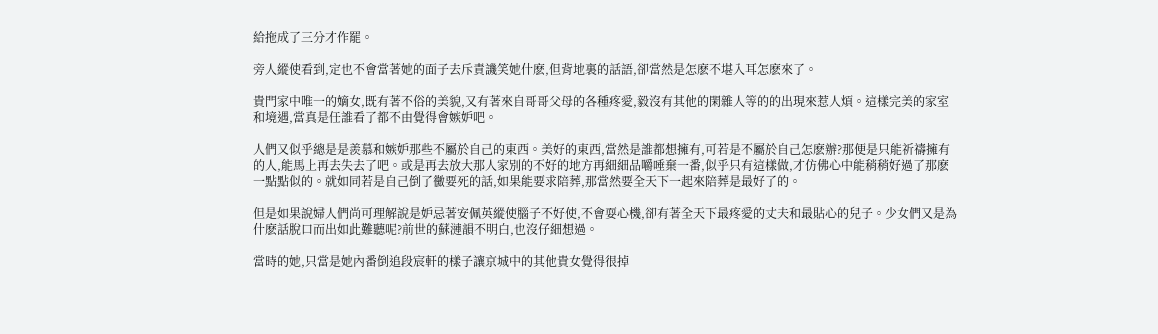給拖成了三分才作罷。

旁人縱使看到,定也不會當著她的面子去斥責譏笑她什麽,但背地裏的話語,卻當然是怎麽不堪入耳怎麽來了。

貴門家中唯一的嫡女,既有著不俗的美貌,又有著來自哥哥父母的各種疼愛,毅沒有其他的閑雜人等的的出現來惹人煩。這樣完美的家室和境遇,當真是任誰看了都不由覺得會嫉妒吧。

人們又似乎總是是羨慕和嫉妒那些不屬於自己的東西。美好的東西,當然是誰都想擁有,可若是不屬於自己怎麽辦?那便是只能祈禱擁有的人,能馬上再去失去了吧。或是再去放大那人家別的不好的地方再細細品嚼唾棄一番,似乎只有這樣做,才仿佛心中能稍稍好過了那麽一點點似的。就如同若是自己倒了黴要死的話,如果能要求陪葬,那當然要全天下一起來陪葬是最好了的。

但是如果說婦人們尚可理解說是妒忌著安佩英縱使腦子不好使,不會耍心機,卻有著全天下最疼愛的丈夫和最貼心的兒子。少女們又是為什麽話脫口而出如此難聽呢?前世的蘇漣韻不明白,也沒仔細想過。

當時的她,只當是她內番倒追段宸軒的樣子讓京城中的其他貴女覺得很掉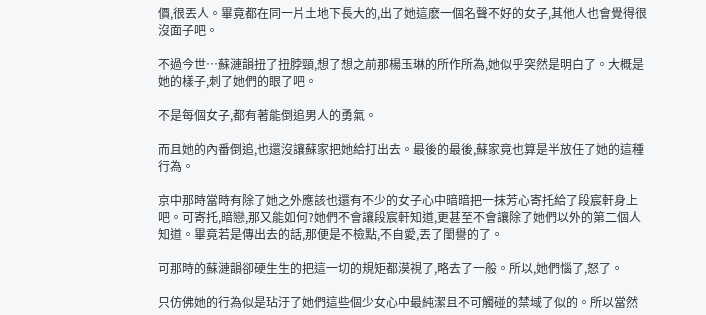價,很丟人。畢竟都在同一片土地下長大的,出了她這麽一個名聲不好的女子,其他人也會覺得很沒面子吧。

不過今世…蘇漣韻扭了扭脖頸,想了想之前那楊玉琳的所作所為,她似乎突然是明白了。大概是她的樣子,刺了她們的眼了吧。

不是每個女子,都有著能倒追男人的勇氣。

而且她的內番倒追,也還沒讓蘇家把她給打出去。最後的最後,蘇家竟也算是半放任了她的這種行為。

京中那時當時有除了她之外應該也還有不少的女子心中暗暗把一抹芳心寄托給了段宸軒身上吧。可寄托,暗戀,那又能如何?她們不會讓段宸軒知道,更甚至不會讓除了她們以外的第二個人知道。畢竟若是傳出去的話,那便是不檢點,不自愛,丟了閨譽的了。

可那時的蘇漣韻卻硬生生的把這一切的規矩都漠視了,略去了一般。所以,她們惱了,怒了。

只仿佛她的行為似是玷汙了她們這些個少女心中最純潔且不可觸碰的禁域了似的。所以當然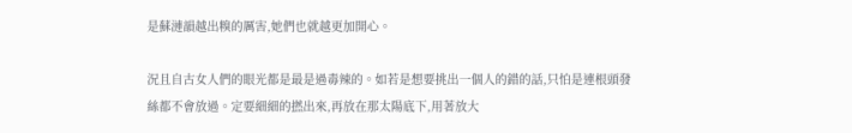是蘇漣韻越出糗的厲害,她們也就越更加開心。

況且自古女人們的眼光都是最是過毒辣的。如若是想要挑出一個人的錯的話,只怕是連根頭發絲都不會放過。定要細細的撚出來,再放在那太陽底下,用著放大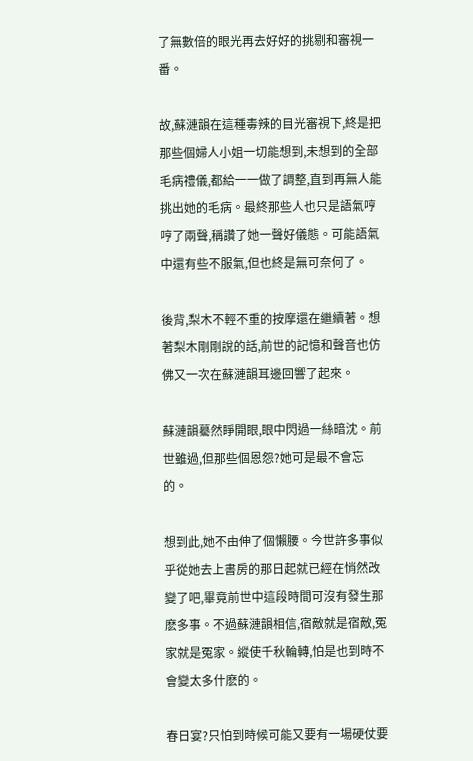了無數倍的眼光再去好好的挑剔和審視一番。

故,蘇漣韻在這種毒辣的目光審視下,終是把那些個婦人小姐一切能想到,未想到的全部毛病禮儀,都給一一做了調整,直到再無人能挑出她的毛病。最終那些人也只是語氣哼哼了兩聲,稱讚了她一聲好儀態。可能語氣中還有些不服氣,但也終是無可奈何了。

後背,梨木不輕不重的按摩還在繼續著。想著梨木剛剛說的話,前世的記憶和聲音也仿佛又一次在蘇漣韻耳邊回響了起來。

蘇漣韻驀然睜開眼,眼中閃過一絲暗沈。前世雖過,但那些個恩怨?她可是最不會忘的。

想到此,她不由伸了個懶腰。今世許多事似乎從她去上書房的那日起就已經在悄然改變了吧,畢竟前世中這段時間可沒有發生那麽多事。不過蘇漣韻相信,宿敵就是宿敵,冤家就是冤家。縱使千秋輪轉,怕是也到時不會變太多什麽的。

春日宴?只怕到時候可能又要有一場硬仗要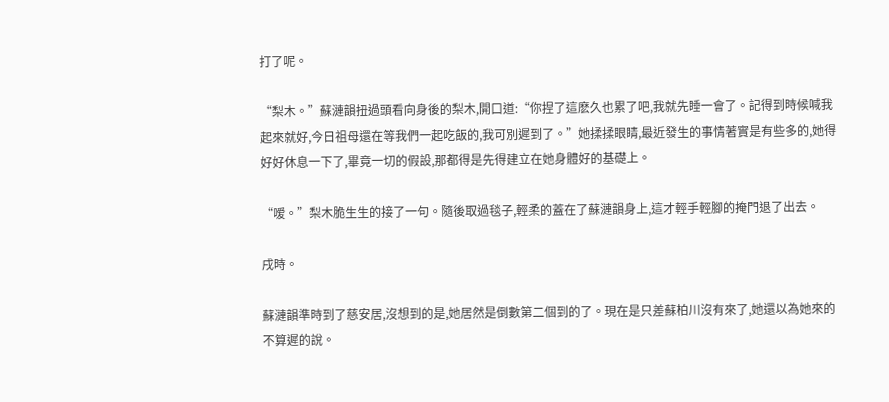打了呢。

“梨木。”蘇漣韻扭過頭看向身後的梨木,開口道:“你捏了這麽久也累了吧,我就先睡一會了。記得到時候喊我起來就好,今日祖母還在等我們一起吃飯的,我可別遲到了。”她揉揉眼睛,最近發生的事情著實是有些多的,她得好好休息一下了,畢竟一切的假設,那都得是先得建立在她身體好的基礎上。

“嗳。”梨木脆生生的接了一句。隨後取過毯子,輕柔的蓋在了蘇漣韻身上,這才輕手輕腳的掩門退了出去。

戌時。

蘇漣韻準時到了慈安居,沒想到的是,她居然是倒數第二個到的了。現在是只差蘇柏川沒有來了,她還以為她來的不算遲的說。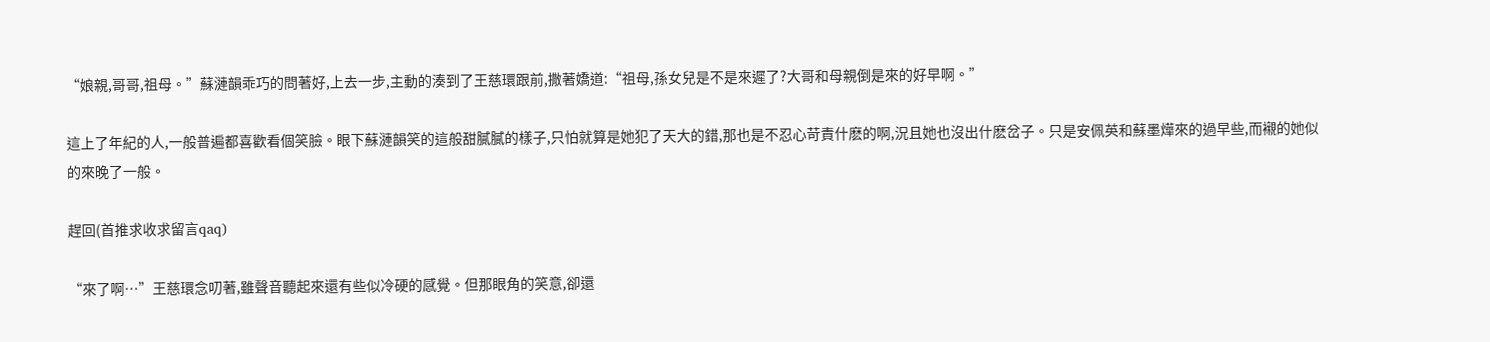“娘親,哥哥,祖母。”蘇漣韻乖巧的問著好,上去一步,主動的湊到了王慈環跟前,撒著嬌道:“祖母,孫女兒是不是來遲了?大哥和母親倒是來的好早啊。”

這上了年紀的人,一般普遍都喜歡看個笑臉。眼下蘇漣韻笑的這般甜膩膩的樣子,只怕就算是她犯了天大的錯,那也是不忍心苛責什麽的啊,況且她也沒出什麽岔子。只是安佩英和蘇墨燁來的過早些,而襯的她似的來晚了一般。

趕回(首推求收求留言qaq)

“來了啊…”王慈環念叨著,雖聲音聽起來還有些似冷硬的感覺。但那眼角的笑意,卻還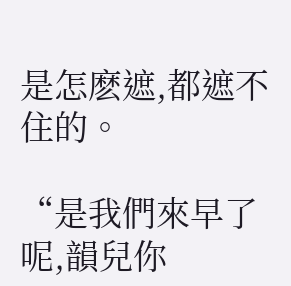是怎麽遮,都遮不住的。

“是我們來早了呢,韻兒你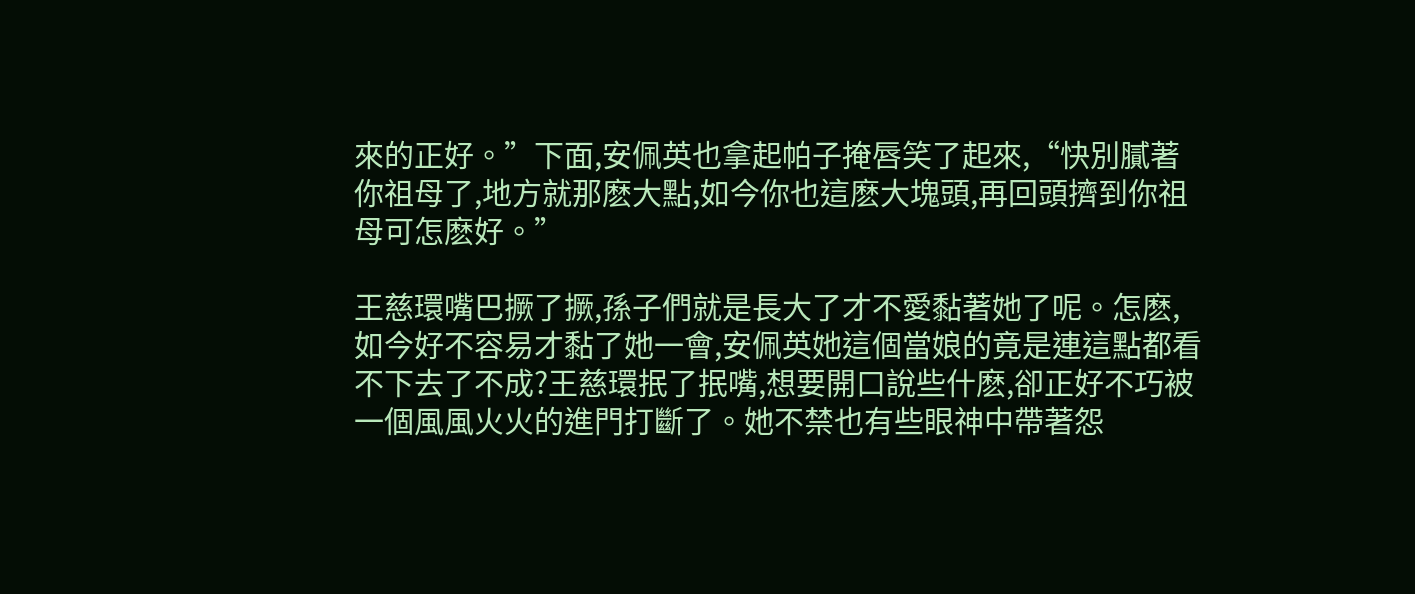來的正好。”下面,安佩英也拿起帕子掩唇笑了起來,“快別膩著你祖母了,地方就那麽大點,如今你也這麽大塊頭,再回頭擠到你祖母可怎麽好。”

王慈環嘴巴撅了撅,孫子們就是長大了才不愛黏著她了呢。怎麽,如今好不容易才黏了她一會,安佩英她這個當娘的竟是連這點都看不下去了不成?王慈環抿了抿嘴,想要開口說些什麽,卻正好不巧被一個風風火火的進門打斷了。她不禁也有些眼神中帶著怨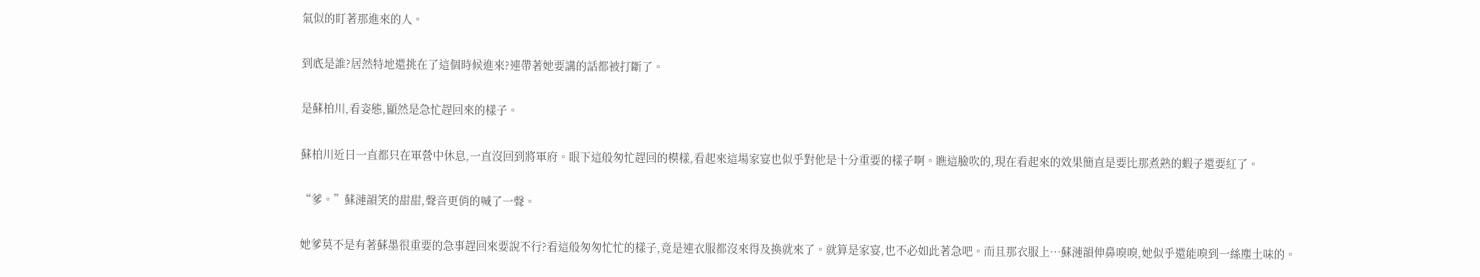氣似的盯著那進來的人。

到底是誰?居然特地還挑在了這個時候進來?連帶著她要講的話都被打斷了。

是蘇柏川,看姿態,顯然是急忙趕回來的樣子。

蘇柏川近日一直都只在軍營中休息,一直沒回到將軍府。眼下這般匆忙趕回的模樣,看起來這場家宴也似乎對他是十分重要的樣子啊。瞧這臉吹的,現在看起來的效果簡直是要比那煮熟的蝦子還要紅了。

“爹。”蘇漣韻笑的甜甜,聲音更俏的喊了一聲。

她爹莫不是有著蘇墨很重要的急事趕回來要說不行?看這般匆匆忙忙的樣子,竟是連衣服都沒來得及換就來了。就算是家宴,也不必如此著急吧。而且那衣服上…蘇漣韻伸鼻嗅嗅,她似乎還能嗅到一絲塵土味的。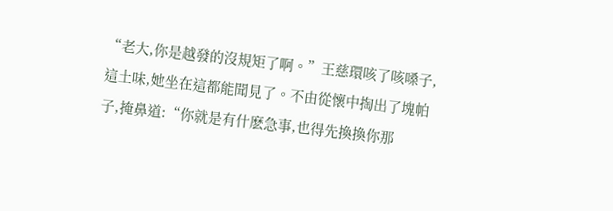“老大,你是越發的沒規矩了啊。”王慈環咳了咳嗓子,這土味,她坐在這都能聞見了。不由從懷中掏出了塊帕子,掩鼻道:“你就是有什麽急事,也得先換換你那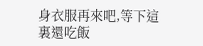身衣服再來吧,等下這裏還吃飯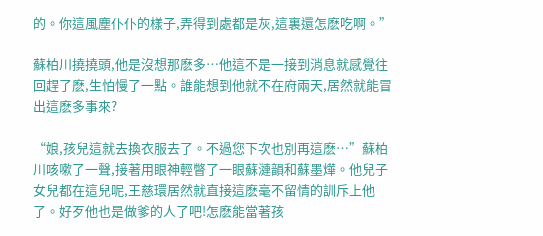的。你這風塵仆仆的樣子,弄得到處都是灰,這裏還怎麽吃啊。”

蘇柏川撓撓頭,他是沒想那麽多…他這不是一接到消息就感覺往回趕了麽,生怕慢了一點。誰能想到他就不在府兩天,居然就能冒出這麽多事來?

“娘,孩兒這就去換衣服去了。不過您下次也別再這麽…”蘇柏川咳嗽了一聲,接著用眼神輕瞥了一眼蘇漣韻和蘇墨燁。他兒子女兒都在這兒呢,王慈環居然就直接這麽毫不留情的訓斥上他了。好歹他也是做爹的人了吧!怎麽能當著孩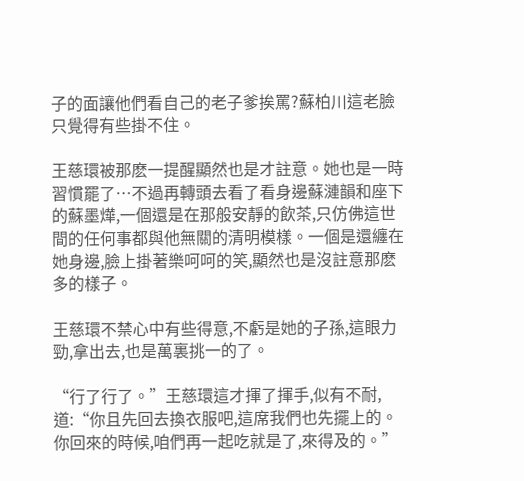子的面讓他們看自己的老子爹挨罵?蘇柏川這老臉只覺得有些掛不住。

王慈環被那麽一提醒顯然也是才註意。她也是一時習慣罷了…不過再轉頭去看了看身邊蘇漣韻和座下的蘇墨燁,一個還是在那般安靜的飲茶,只仿佛這世間的任何事都與他無關的清明模樣。一個是還纏在她身邊,臉上掛著樂呵呵的笑,顯然也是沒註意那麽多的樣子。

王慈環不禁心中有些得意,不虧是她的子孫,這眼力勁,拿出去,也是萬裏挑一的了。

“行了行了。”王慈環這才揮了揮手,似有不耐,道:“你且先回去換衣服吧,這席我們也先擺上的。你回來的時候,咱們再一起吃就是了,來得及的。”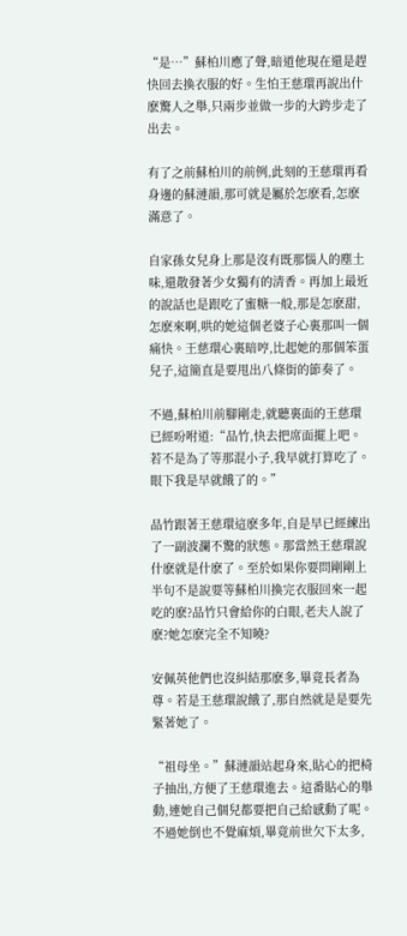“是…”蘇柏川應了聲,暗道他現在還是趕快回去換衣服的好。生怕王慈環再說出什麽驚人之舉,只兩步並做一步的大跨步走了出去。

有了之前蘇柏川的前例,此刻的王慈環再看身邊的蘇漣韻,那可就是屬於怎麽看,怎麽滿意了。

自家孫女兒身上那是沒有既那惱人的塵土味,還散發著少女獨有的清香。再加上最近的說話也是跟吃了蜜糖一般,那是怎麽甜,怎麽來啊,哄的她這個老婆子心裏那叫一個痛快。王慈環心裏暗哼,比起她的那個笨蛋兒子,這簡直是要甩出八條街的節奏了。

不過,蘇柏川前腳剛走,就聽裏面的王慈環已經吩咐道:“品竹,快去把席面擺上吧。若不是為了等那混小子,我早就打算吃了。眼下我是早就餓了的。”

品竹跟著王慈環這麽多年,自是早已經練出了一副波瀾不驚的狀態。那當然王慈環說什麽就是什麽了。至於如果你要問剛剛上半句不是說要等蘇柏川換完衣服回來一起吃的麽?品竹只會給你的白眼,老夫人說了麽?她怎麽完全不知曉?

安佩英他們也沒糾結那麽多,畢竟長者為尊。若是王慈環說餓了,那自然就是是要先緊著她了。

“祖母坐。”蘇漣韻站起身來,貼心的把椅子抽出,方便了王慈環進去。這番貼心的舉動,連她自己個兒都要把自己給感動了呢。不過她倒也不覺麻煩,畢竟前世欠下太多,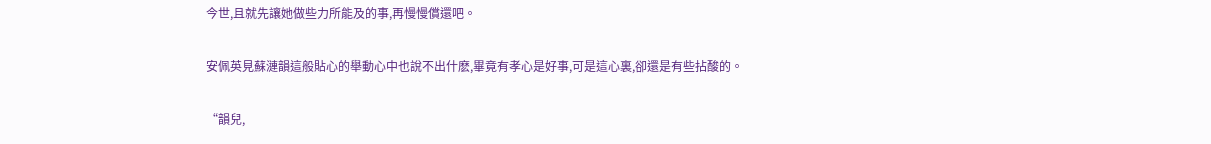今世,且就先讓她做些力所能及的事,再慢慢償還吧。

安佩英見蘇漣韻這般貼心的舉動心中也說不出什麽,畢竟有孝心是好事,可是這心裏,卻還是有些拈酸的。

“韻兒,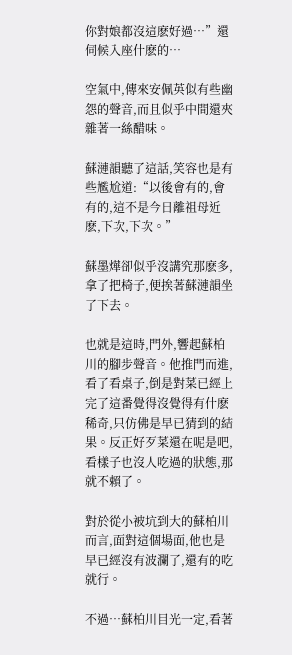你對娘都沒這麽好過…”還伺候入座什麽的…

空氣中,傳來安佩英似有些幽怨的聲音,而且似乎中間還夾雜著一絲醋味。

蘇漣韻聽了這話,笑容也是有些尷尬道:“以後會有的,會有的,這不是今日離祖母近麽,下次,下次。”

蘇墨燁卻似乎沒講究那麽多,拿了把椅子,便挨著蘇漣韻坐了下去。

也就是這時,門外,響起蘇柏川的腳步聲音。他推門而進,看了看桌子,倒是對菜已經上完了這番覺得沒覺得有什麽稀奇,只仿佛是早已猜到的結果。反正好歹菜還在呢是吧,看樣子也沒人吃過的狀態,那就不賴了。

對於從小被坑到大的蘇柏川而言,面對這個場面,他也是早已經沒有波瀾了,還有的吃就行。

不過…蘇柏川目光一定,看著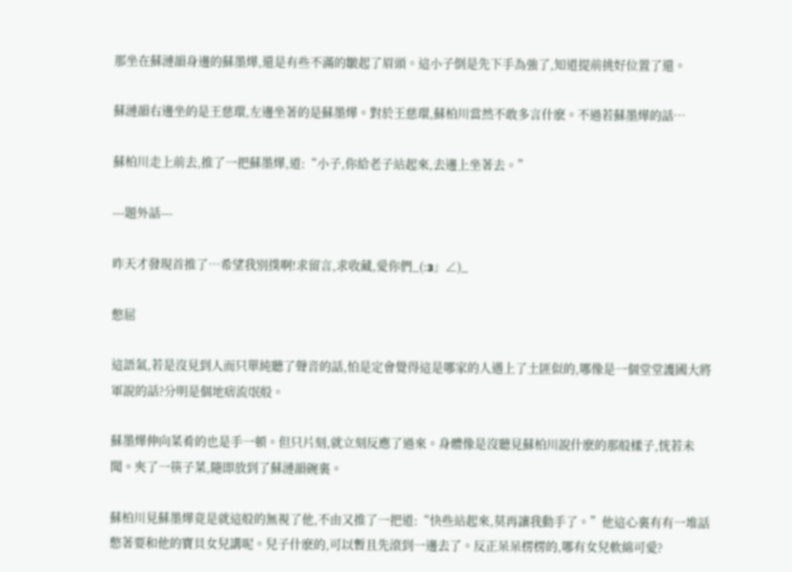那坐在蘇漣韻身邊的蘇墨燁,還是有些不滿的皺起了眉頭。這小子倒是先下手為強了,知道提前挑好位置了還。

蘇漣韻右邊坐的是王慈環,左邊坐著的是蘇墨燁。對於王慈環,蘇柏川當然不敢多言什麽。不過若蘇墨燁的話…

蘇柏川走上前去,推了一把蘇墨燁,道:“小子,你給老子站起來,去邊上坐著去。”

---題外話---

昨天才發現首推了…希望我別撲啊!求留言,求收藏,愛你們_(:з」∠)_

憋屈

這語氣,若是沒見到人而只單純聽了聲音的話,怕是定會覺得這是哪家的人遇上了土匪似的,哪像是一個堂堂護國大將軍說的話?分明是個地痞流氓般。

蘇墨燁伸向菜肴的也是手一頓。但只片刻,就立刻反應了過來。身體像是沒聽見蘇柏川說什麽的那般樣子,恍若未聞。夾了一筷子菜,隨即放到了蘇漣韻碗裏。

蘇柏川見蘇墨燁竟是就這般的無視了他,不由又推了一把道:“快些站起來,莫再讓我動手了。”他這心裏有有一堆話憋著要和他的寶貝女兒講呢。兒子什麽的,可以暫且先滾到一邊去了。反正呆呆楞楞的,哪有女兒軟綿可愛?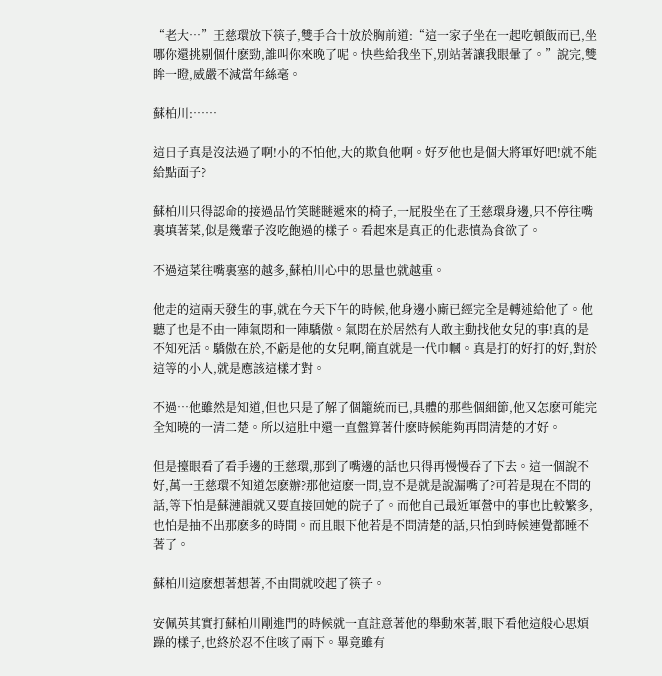“老大…”王慈環放下筷子,雙手合十放於胸前道:“這一家子坐在一起吃頓飯而已,坐哪你還挑剔個什麽勁,誰叫你來晚了呢。快些給我坐下,別站著讓我眼暈了。”說完,雙眸一瞪,威嚴不減當年絲毫。

蘇柏川:……

這日子真是沒法過了啊!小的不怕他,大的欺負他啊。好歹他也是個大將軍好吧!就不能給點面子?

蘇柏川只得認命的接過品竹笑瞇瞇遞來的椅子,一屁股坐在了王慈環身邊,只不停往嘴裏填著菜,似是幾輩子沒吃飽過的樣子。看起來是真正的化悲憤為食欲了。

不過這菜往嘴裏塞的越多,蘇柏川心中的思量也就越重。

他走的這兩天發生的事,就在今天下午的時候,他身邊小廝已經完全是轉述給他了。他聽了也是不由一陣氣悶和一陣驕傲。氣悶在於居然有人敢主動找他女兒的事!真的是不知死活。驕傲在於,不虧是他的女兒啊,簡直就是一代巾幗。真是打的好打的好,對於這等的小人,就是應該這樣才對。

不過…他雖然是知道,但也只是了解了個籠統而已,具體的那些個細節,他又怎麽可能完全知曉的一清二楚。所以這肚中還一直盤算著什麽時候能夠再問清楚的才好。

但是擡眼看了看手邊的王慈環,那到了嘴邊的話也只得再慢慢吞了下去。這一個說不好,萬一王慈環不知道怎麽辦?那他這麽一問,豈不是就是說漏嘴了?可若是現在不問的話,等下怕是蘇漣韻就又要直接回她的院子了。而他自己最近軍營中的事也比較繁多,也怕是抽不出那麽多的時間。而且眼下他若是不問清楚的話,只怕到時候連覺都睡不著了。

蘇柏川這麽想著想著,不由間就咬起了筷子。

安佩英其實打蘇柏川剛進門的時候就一直註意著他的舉動來著,眼下看他這般心思煩躁的樣子,也終於忍不住咳了兩下。畢竟雖有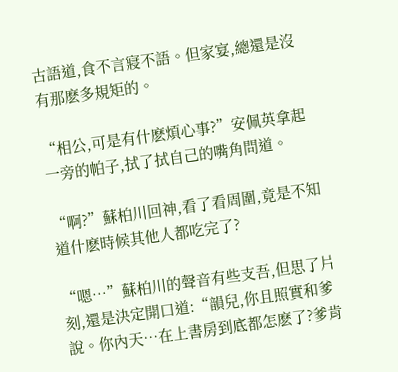古語道,食不言寢不語。但家宴,總還是沒有那麽多規矩的。

“相公,可是有什麽煩心事?”安佩英拿起一旁的帕子,拭了拭自己的嘴角問道。

“啊?”蘇柏川回神,看了看周圍,竟是不知道什麽時候其他人都吃完了?

“嗯…”蘇柏川的聲音有些支吾,但思了片刻,還是決定開口道:“韻兒,你且照實和爹說。你內天…在上書房到底都怎麽了?爹肯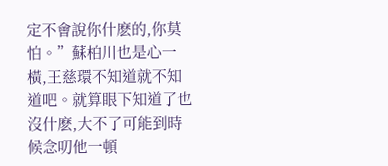定不會說你什麽的,你莫怕。”蘇柏川也是心一橫,王慈環不知道就不知道吧。就算眼下知道了也沒什麽,大不了可能到時候念叨他一頓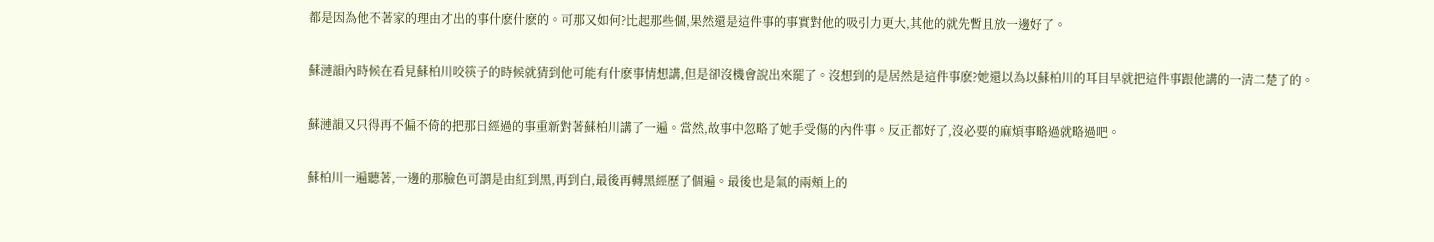都是因為他不著家的理由才出的事什麽什麽的。可那又如何?比起那些個,果然還是這件事的事實對他的吸引力更大,其他的就先暫且放一邊好了。

蘇漣韻內時候在看見蘇柏川咬筷子的時候就猜到他可能有什麽事情想講,但是卻沒機會說出來罷了。沒想到的是居然是這件事麽?她還以為以蘇柏川的耳目早就把這件事跟他講的一清二楚了的。

蘇漣韻又只得再不偏不倚的把那日經過的事重新對著蘇柏川講了一遍。當然,故事中忽略了她手受傷的內件事。反正都好了,沒必要的麻煩事略過就略過吧。

蘇柏川一遍聽著,一邊的那臉色可謂是由紅到黑,再到白,最後再轉黑經歷了個遍。最後也是氣的兩頰上的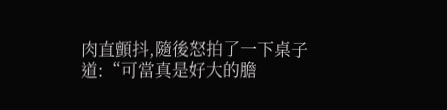肉直顫抖,隨後怒拍了一下桌子道:“可當真是好大的膽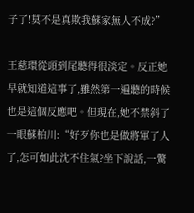子了!莫不是真欺我蘇家無人不成?”

王慈環從頭到尾聽得很淡定。反正她早就知道這事了,雖然第一遍聽的時候也是這個反應吧。但現在,她不禁斜了一眼蘇柏川:“好歹你也是做將軍了人了,怎可如此沈不住氣?坐下說話,一驚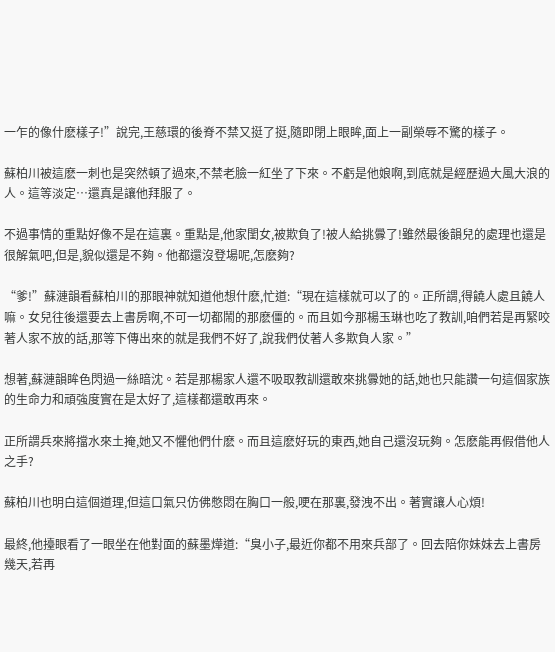一乍的像什麽樣子!”說完,王慈環的後脊不禁又挺了挺,隨即閉上眼眸,面上一副榮辱不驚的樣子。

蘇柏川被這麽一刺也是突然頓了過來,不禁老臉一紅坐了下來。不虧是他娘啊,到底就是經歷過大風大浪的人。這等淡定…還真是讓他拜服了。

不過事情的重點好像不是在這裏。重點是,他家閨女,被欺負了!被人給挑釁了!雖然最後韻兒的處理也還是很解氣吧,但是,貌似還是不夠。他都還沒登場呢,怎麽夠?

“爹!”蘇漣韻看蘇柏川的那眼神就知道他想什麽,忙道:“現在這樣就可以了的。正所謂,得饒人處且饒人嘛。女兒往後還要去上書房啊,不可一切都鬧的那麽僵的。而且如今那楊玉琳也吃了教訓,咱們若是再緊咬著人家不放的話,那等下傳出來的就是我們不好了,說我們仗著人多欺負人家。”

想著,蘇漣韻眸色閃過一絲暗沈。若是那楊家人還不吸取教訓還敢來挑釁她的話,她也只能讚一句這個家族的生命力和頑強度實在是太好了,這樣都還敢再來。

正所謂兵來將擋水來土掩,她又不懼他們什麽。而且這麽好玩的東西,她自己還沒玩夠。怎麽能再假借他人之手?

蘇柏川也明白這個道理,但這口氣只仿佛憋悶在胸口一般,哽在那裏,發洩不出。著實讓人心煩!

最終,他擡眼看了一眼坐在他對面的蘇墨燁道:“臭小子,最近你都不用來兵部了。回去陪你妹妹去上書房幾天,若再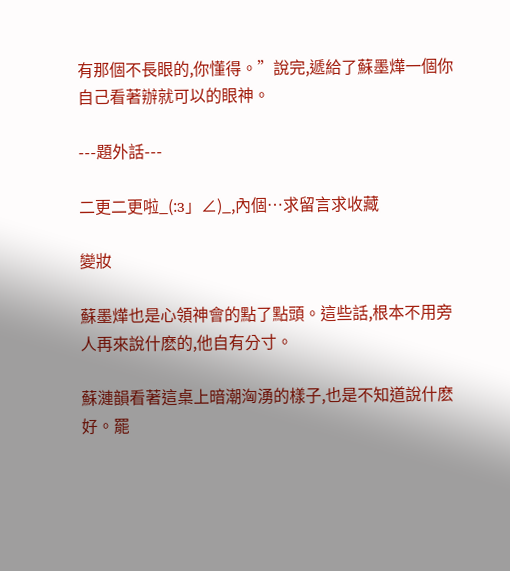有那個不長眼的,你懂得。”說完,遞給了蘇墨燁一個你自己看著辦就可以的眼神。

---題外話---

二更二更啦_(:з」∠)_,內個…求留言求收藏

變妝

蘇墨燁也是心領神會的點了點頭。這些話,根本不用旁人再來說什麽的,他自有分寸。

蘇漣韻看著這桌上暗潮洶湧的樣子,也是不知道說什麽好。罷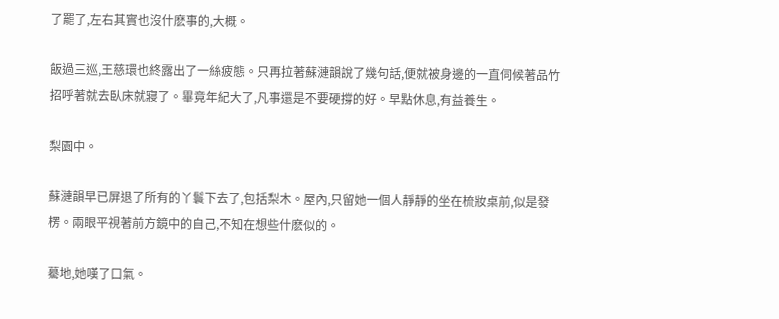了罷了,左右其實也沒什麽事的,大概。

飯過三巡,王慈環也終露出了一絲疲態。只再拉著蘇漣韻說了幾句話,便就被身邊的一直伺候著品竹招呼著就去臥床就寢了。畢竟年紀大了,凡事還是不要硬撐的好。早點休息,有益養生。

梨園中。

蘇漣韻早已屏退了所有的丫鬟下去了,包括梨木。屋內,只留她一個人靜靜的坐在梳妝桌前,似是發楞。兩眼平視著前方鏡中的自己,不知在想些什麽似的。

驀地,她嘆了口氣。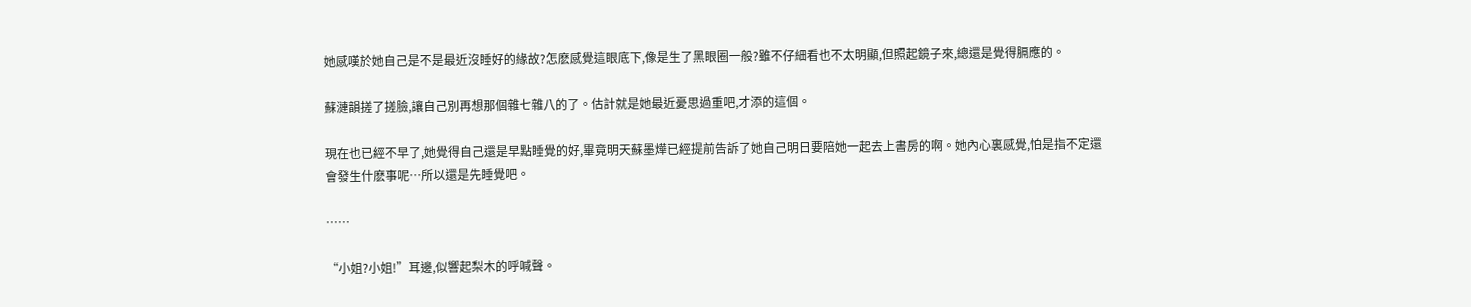她感嘆於她自己是不是最近沒睡好的緣故?怎麽感覺這眼底下,像是生了黑眼圈一般?雖不仔細看也不太明顯,但照起鏡子來,總還是覺得膈應的。

蘇漣韻搓了搓臉,讓自己別再想那個雜七雜八的了。估計就是她最近憂思過重吧,才添的這個。

現在也已經不早了,她覺得自己還是早點睡覺的好,畢竟明天蘇墨燁已經提前告訴了她自己明日要陪她一起去上書房的啊。她內心裏感覺,怕是指不定還會發生什麽事呢…所以還是先睡覺吧。

……

“小姐?小姐!”耳邊,似響起梨木的呼喊聲。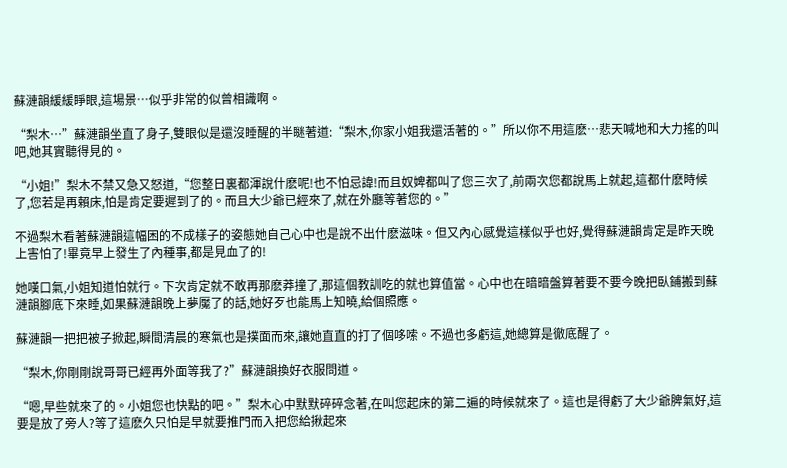蘇漣韻緩緩睜眼,這場景…似乎非常的似曾相識啊。

“梨木…”蘇漣韻坐直了身子,雙眼似是還沒睡醒的半瞇著道:“梨木,你家小姐我還活著的。”所以你不用這麽…悲天喊地和大力搖的叫吧,她其實聽得見的。

“小姐!”梨木不禁又急又怒道,“您整日裏都渾說什麽呢!也不怕忌諱!而且奴婢都叫了您三次了,前兩次您都說馬上就起,這都什麽時候了,您若是再賴床,怕是肯定要遲到了的。而且大少爺已經來了,就在外廳等著您的。”

不過梨木看著蘇漣韻這幅困的不成樣子的姿態她自己心中也是說不出什麽滋味。但又內心感覺這樣似乎也好,覺得蘇漣韻肯定是昨天晚上害怕了!畢竟早上發生了內種事,都是見血了的!

她嘆口氣,小姐知道怕就行。下次肯定就不敢再那麽莽撞了,那這個教訓吃的就也算值當。心中也在暗暗盤算著要不要今晚把臥鋪搬到蘇漣韻腳底下來睡,如果蘇漣韻晚上夢魘了的話,她好歹也能馬上知曉,給個照應。

蘇漣韻一把把被子掀起,瞬間清晨的寒氣也是撲面而來,讓她直直的打了個哆嗦。不過也多虧這,她總算是徹底醒了。

“梨木,你剛剛說哥哥已經再外面等我了?”蘇漣韻換好衣服問道。

“嗯,早些就來了的。小姐您也快點的吧。”梨木心中默默碎碎念著,在叫您起床的第二遍的時候就來了。這也是得虧了大少爺脾氣好,這要是放了旁人?等了這麽久只怕是早就要推門而入把您給揪起來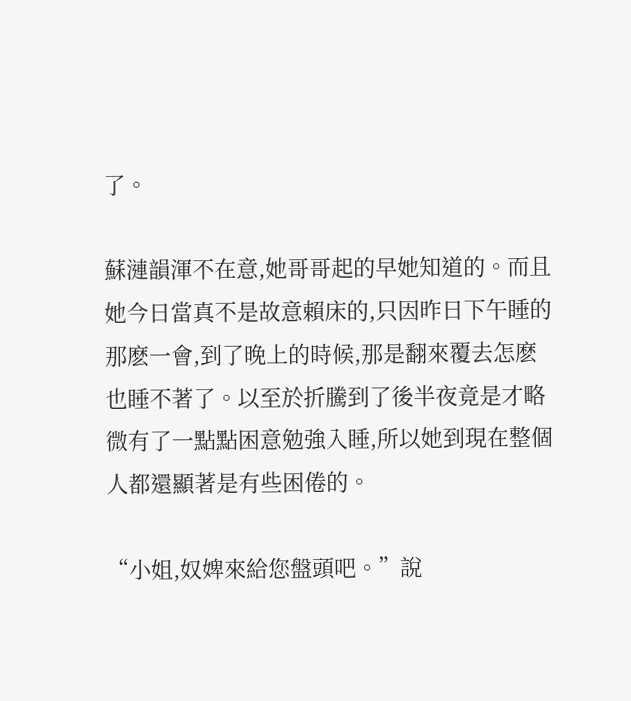了。

蘇漣韻渾不在意,她哥哥起的早她知道的。而且她今日當真不是故意賴床的,只因昨日下午睡的那麽一會,到了晚上的時候,那是翻來覆去怎麽也睡不著了。以至於折騰到了後半夜竟是才略微有了一點點困意勉強入睡,所以她到現在整個人都還顯著是有些困倦的。

“小姐,奴婢來給您盤頭吧。”說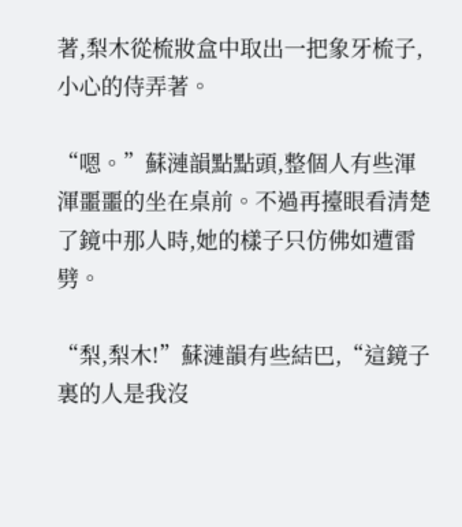著,梨木從梳妝盒中取出一把象牙梳子,小心的侍弄著。

“嗯。”蘇漣韻點點頭,整個人有些渾渾噩噩的坐在桌前。不過再擡眼看清楚了鏡中那人時,她的樣子只仿佛如遭雷劈。

“梨,梨木!”蘇漣韻有些結巴,“這鏡子裏的人是我沒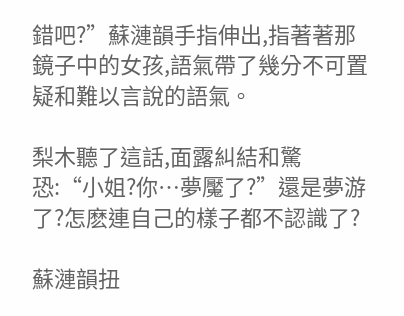錯吧?”蘇漣韻手指伸出,指著著那鏡子中的女孩,語氣帶了幾分不可置疑和難以言說的語氣。

梨木聽了這話,面露糾結和驚恐:“小姐?你…夢魘了?”還是夢游了?怎麽連自己的樣子都不認識了?

蘇漣韻扭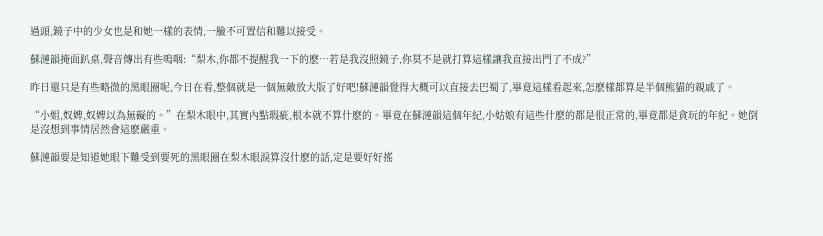過頭,鏡子中的少女也是和她一樣的表情,一臉不可置信和難以接受。

蘇漣韻掩面趴桌,聲音傳出有些嗚咽:“梨木,你都不提醒我一下的麽…若是我沒照鏡子,你莫不是就打算這樣讓我直接出門了不成?”

昨日還只是有些略微的黑眼圈呢,今日在看,整個就是一個無敵放大版了好吧!蘇漣韻覺得大概可以直接去巴蜀了,畢竟這樣看起來,怎麽樣都算是半個熊貓的親戚了。

“小姐,奴婢,奴婢以為無礙的。”在梨木眼中,其實內點瑕疵,根本就不算什麽的。畢竟在蘇漣韻這個年紀,小姑娘有這些什麽的都是很正常的,畢竟都是貪玩的年紀。她倒是沒想到事情居然會這麽嚴重。

蘇漣韻要是知道她眼下難受到要死的黑眼圈在梨木眼淚算沒什麽的話,定是要好好搖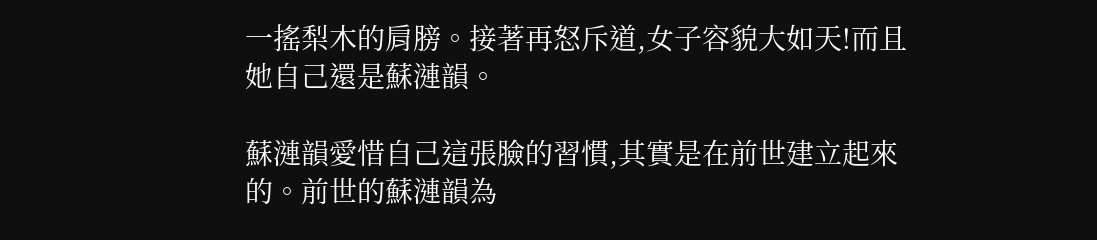一搖梨木的肩膀。接著再怒斥道,女子容貌大如天!而且她自己還是蘇漣韻。

蘇漣韻愛惜自己這張臉的習慣,其實是在前世建立起來的。前世的蘇漣韻為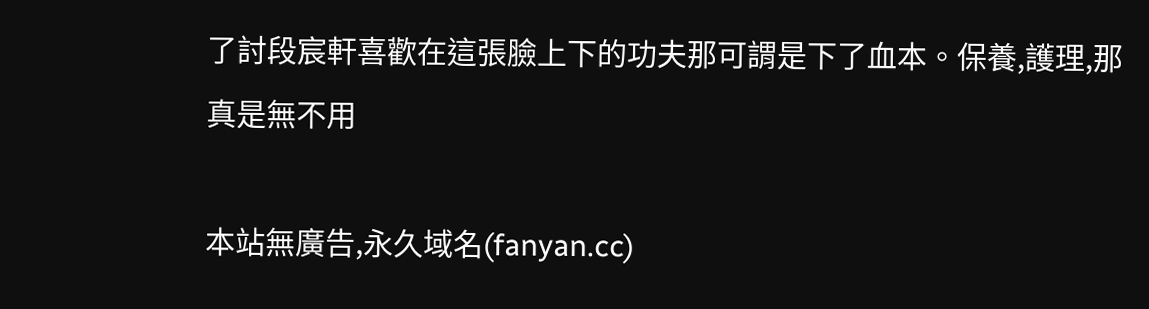了討段宸軒喜歡在這張臉上下的功夫那可謂是下了血本。保養,護理,那真是無不用

本站無廣告,永久域名(fanyan.cc)